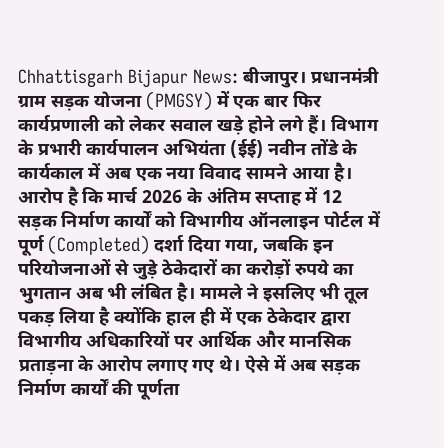Chhattisgarh Bijapur News: बीजापुर। प्रधानमंत्री ग्राम सड़क योजना (PMGSY) में एक बार फिर कार्यप्रणाली को लेकर सवाल खड़े होने लगे हैं। विभाग के प्रभारी कार्यपालन अभियंता (ईई) नवीन तोंडे के कार्यकाल में अब एक नया विवाद सामने आया है। आरोप है कि मार्च 2026 के अंतिम सप्ताह में 12 सड़क निर्माण कार्यों को विभागीय ऑनलाइन पोर्टल में पूर्ण (Completed) दर्शा दिया गया, जबकि इन परियोजनाओं से जुड़े ठेकेदारों का करोड़ों रुपये का भुगतान अब भी लंबित है। मामले ने इसलिए भी तूल पकड़ लिया है क्योंकि हाल ही में एक ठेकेदार द्वारा विभागीय अधिकारियों पर आर्थिक और मानसिक प्रताड़ना के आरोप लगाए गए थे। ऐसे में अब सड़क निर्माण कार्यों की पूर्णता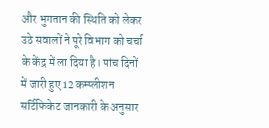और भुगतान की स्थिति को लेकर उठे सवालों ने पूरे विभाग को चर्चा के केंद्र में ला दिया है। पांच दिनों में जारी हुए 12 कम्प्लीशन सर्टिफिकेट जानकारी के अनुसार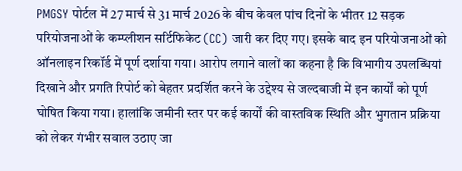PMGSY पोर्टल में 27 मार्च से 31 मार्च 2026 के बीच केवल पांच दिनों के भीतर 12 सड़क परियोजनाओं के कम्प्लीशन सर्टिफिकेट (CC) जारी कर दिए गए। इसके बाद इन परियोजनाओं को ऑनलाइन रिकॉर्ड में पूर्ण दर्शाया गया। आरोप लगाने वालों का कहना है कि विभागीय उपलब्धियां दिखाने और प्रगति रिपोर्ट को बेहतर प्रदर्शित करने के उद्देश्य से जल्दबाजी में इन कार्यों को पूर्ण घोषित किया गया। हालांकि जमीनी स्तर पर कई कार्यों की वास्तविक स्थिति और भुगतान प्रक्रिया को लेकर गंभीर सवाल उठाए जा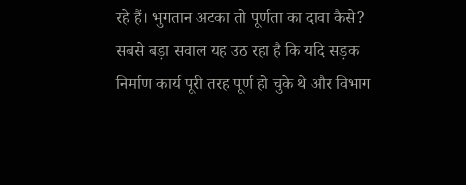रहे हैं। भुगतान अटका तो पूर्णता का दावा कैसे? सबसे बड़ा सवाल यह उठ रहा है कि यदि सड़क निर्माण कार्य पूरी तरह पूर्ण हो चुके थे और विभाग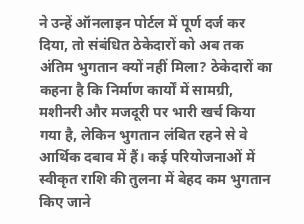ने उन्हें ऑनलाइन पोर्टल में पूर्ण दर्ज कर दिया, तो संबंधित ठेकेदारों को अब तक अंतिम भुगतान क्यों नहीं मिला? ठेकेदारों का कहना है कि निर्माण कार्यों में सामग्री, मशीनरी और मजदूरी पर भारी खर्च किया गया है, लेकिन भुगतान लंबित रहने से वे आर्थिक दबाव में हैं। कई परियोजनाओं में स्वीकृत राशि की तुलना में बेहद कम भुगतान किए जाने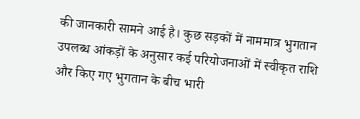की जानकारी सामने आई है। कुछ सड़कों में नाममात्र भुगतान उपलब्ध आंकड़ों के अनुसार कई परियोजनाओं में स्वीकृत राशि और किए गए भुगतान के बीच भारी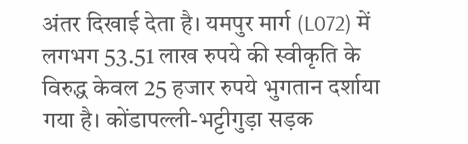अंतर दिखाई देता है। यमपुर मार्ग (L072) में लगभग 53.51 लाख रुपये की स्वीकृति के विरुद्ध केवल 25 हजार रुपये भुगतान दर्शाया गया है। कोंडापल्ली-भट्टीगुड़ा सड़क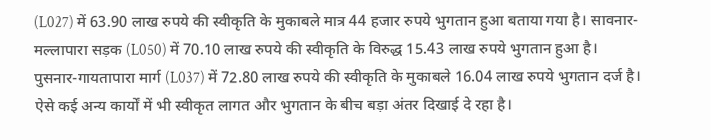(L027) में 63.90 लाख रुपये की स्वीकृति के मुकाबले मात्र 44 हजार रुपये भुगतान हुआ बताया गया है। सावनार-मल्लापारा सड़क (L050) में 70.10 लाख रुपये की स्वीकृति के विरुद्ध 15.43 लाख रुपये भुगतान हुआ है। पुसनार-गायतापारा मार्ग (L037) में 72.80 लाख रुपये की स्वीकृति के मुकाबले 16.04 लाख रुपये भुगतान दर्ज है। ऐसे कई अन्य कार्यों में भी स्वीकृत लागत और भुगतान के बीच बड़ा अंतर दिखाई दे रहा है।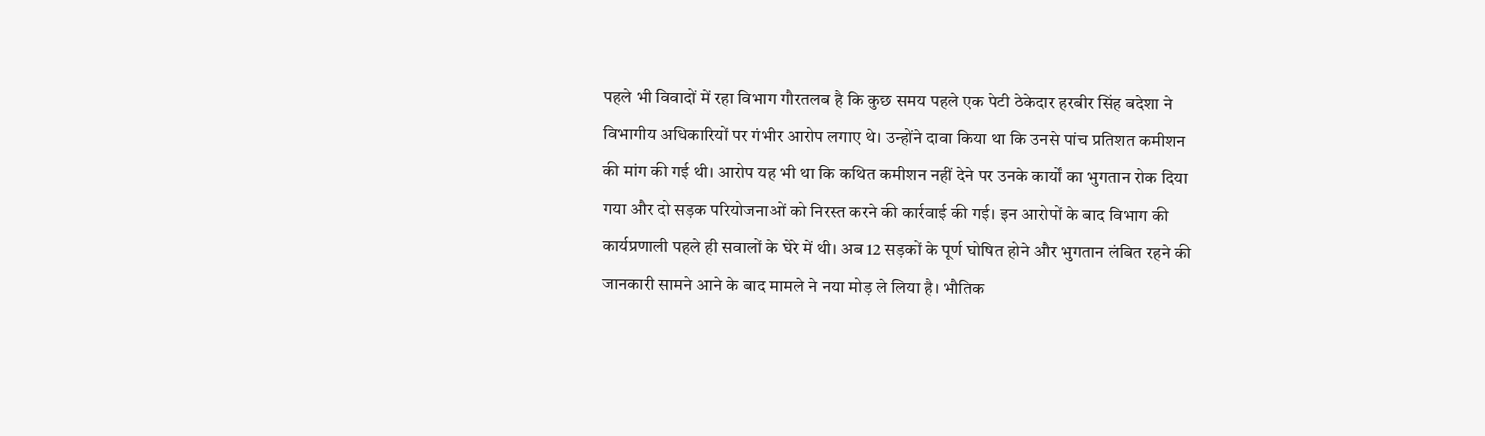पहले भी विवादों में रहा विभाग गौरतलब है कि कुछ समय पहले एक पेटी ठेकेदार हरबीर सिंह बदेशा ने विभागीय अधिकारियों पर गंभीर आरोप लगाए थे। उन्होंने दावा किया था कि उनसे पांच प्रतिशत कमीशन की मांग की गई थी। आरोप यह भी था कि कथित कमीशन नहीं देने पर उनके कार्यों का भुगतान रोक दिया गया और दो सड़क परियोजनाओं को निरस्त करने की कार्रवाई की गई। इन आरोपों के बाद विभाग की कार्यप्रणाली पहले ही सवालों के घेरे में थी। अब 12 सड़कों के पूर्ण घोषित होने और भुगतान लंबित रहने की जानकारी सामने आने के बाद मामले ने नया मोड़ ले लिया है। भौतिक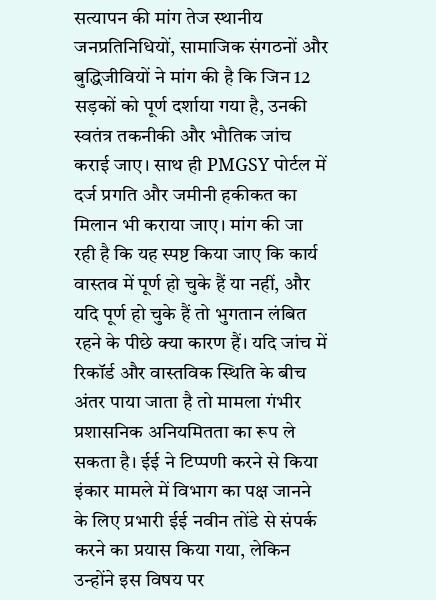सत्यापन की मांग तेज स्थानीय जनप्रतिनिधियों, सामाजिक संगठनों और बुद्धिजीवियों ने मांग की है कि जिन 12 सड़कों को पूर्ण दर्शाया गया है, उनकी स्वतंत्र तकनीकी और भौतिक जांच कराई जाए। साथ ही PMGSY पोर्टल में दर्ज प्रगति और जमीनी हकीकत का मिलान भी कराया जाए। मांग की जा रही है कि यह स्पष्ट किया जाए कि कार्य वास्तव में पूर्ण हो चुके हैं या नहीं, और यदि पूर्ण हो चुके हैं तो भुगतान लंबित रहने के पीछे क्या कारण हैं। यदि जांच में रिकॉर्ड और वास्तविक स्थिति के बीच अंतर पाया जाता है तो मामला गंभीर प्रशासनिक अनियमितता का रूप ले सकता है। ईई ने टिप्पणी करने से किया इंकार मामले में विभाग का पक्ष जानने के लिए प्रभारी ईई नवीन तोंडे से संपर्क करने का प्रयास किया गया, लेकिन उन्होंने इस विषय पर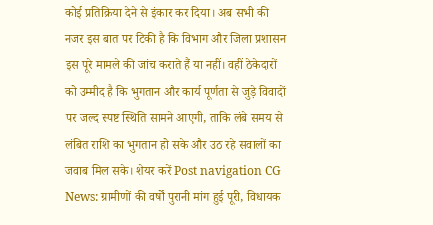कोई प्रतिक्रिया देने से इंकार कर दिया। अब सभी की नजर इस बात पर टिकी है कि विभाग और जिला प्रशासन इस पूरे मामले की जांच कराते हैं या नहीं। वहीं ठेकेदारों को उम्मीद है कि भुगतान और कार्य पूर्णता से जुड़े विवादों पर जल्द स्पष्ट स्थिति सामने आएगी, ताकि लंबे समय से लंबित राशि का भुगतान हो सके और उठ रहे सवालों का जवाब मिल सके। शेयर करें Post navigation CG News: ग्रामीणों की वर्षों पुरानी मांग हुई पूरी, विधायक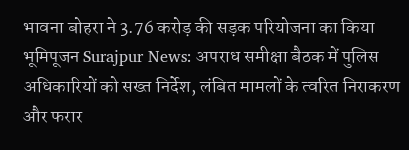भावना बोहरा ने 3.76 करोड़ की सड़क परियोजना का किया भूमिपूजन Surajpur News: अपराध समीक्षा बैठक में पुलिस अधिकारियों को सख्त निर्देश, लंबित मामलों के त्वरित निराकरण और फरार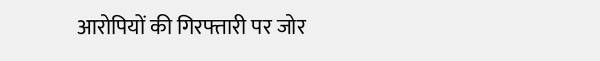आरोपियों की गिरफ्तारी पर जोर